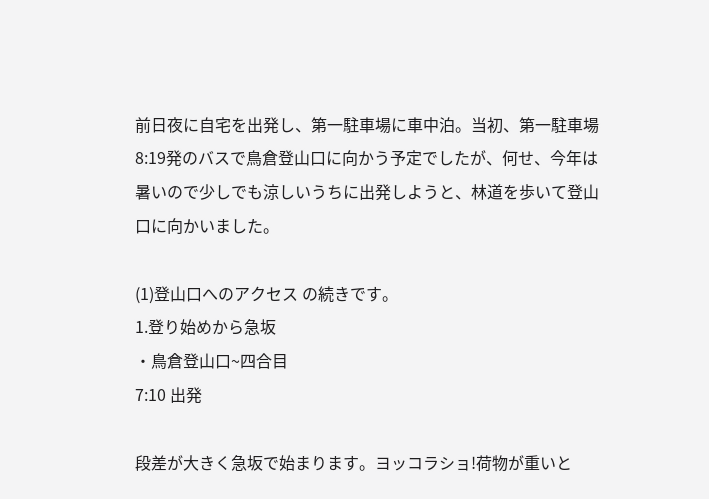前日夜に自宅を出発し、第一駐車場に車中泊。当初、第一駐車場8:19発のバスで鳥倉登山口に向かう予定でしたが、何せ、今年は暑いので少しでも涼しいうちに出発しようと、林道を歩いて登山口に向かいました。

(1)登山口へのアクセス の続きです。
1.登り始めから急坂
・鳥倉登山口~四合目
7:10 出発

段差が大きく急坂で始まります。ヨッコラショ!荷物が重いと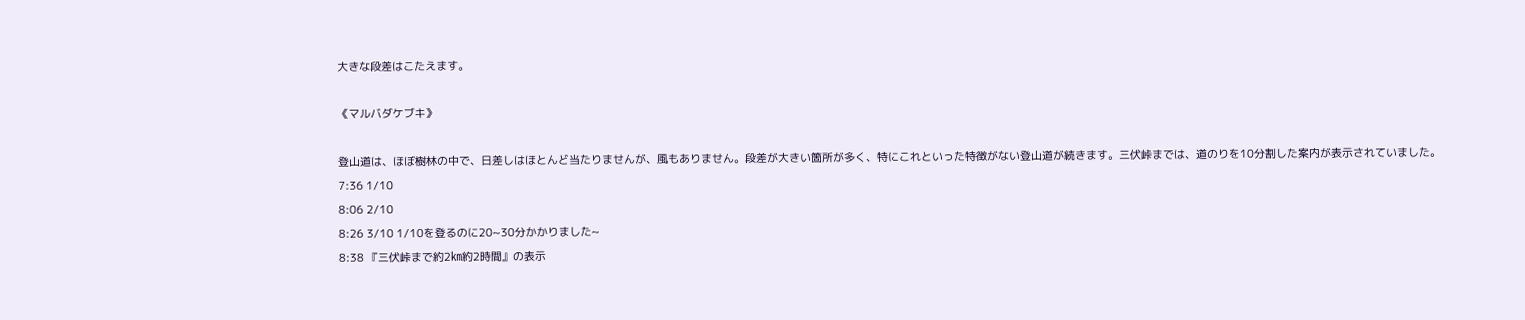大きな段差はこたえます。

《マルバダケブキ》

登山道は、ほぼ樹林の中で、日差しはほとんど当たりませんが、風もありません。段差が大きい箇所が多く、特にこれといった特徴がない登山道が続きます。三伏峠までは、道のりを10分割した案内が表示されていました。
7:36 1/10
8:06 2/10
8:26 3/10 1/10を登るのに20~30分かかりました~
8:38 『三伏峠まで約2㎞約2時間』の表示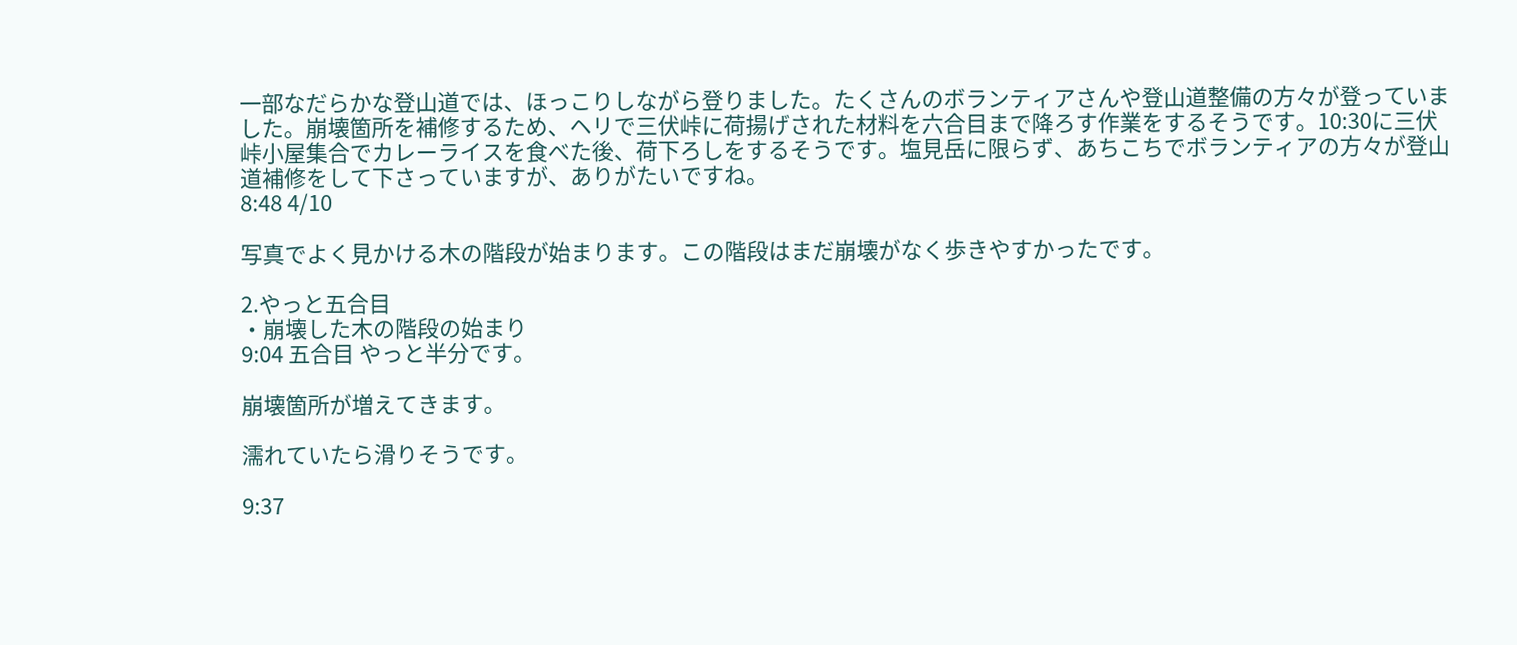一部なだらかな登山道では、ほっこりしながら登りました。たくさんのボランティアさんや登山道整備の方々が登っていました。崩壊箇所を補修するため、ヘリで三伏峠に荷揚げされた材料を六合目まで降ろす作業をするそうです。10:30に三伏峠小屋集合でカレーライスを食べた後、荷下ろしをするそうです。塩見岳に限らず、あちこちでボランティアの方々が登山道補修をして下さっていますが、ありがたいですね。
8:48 4/10

写真でよく見かける木の階段が始まります。この階段はまだ崩壊がなく歩きやすかったです。

2.やっと五合目
・崩壊した木の階段の始まり
9:04 五合目 やっと半分です。

崩壊箇所が増えてきます。

濡れていたら滑りそうです。

9:37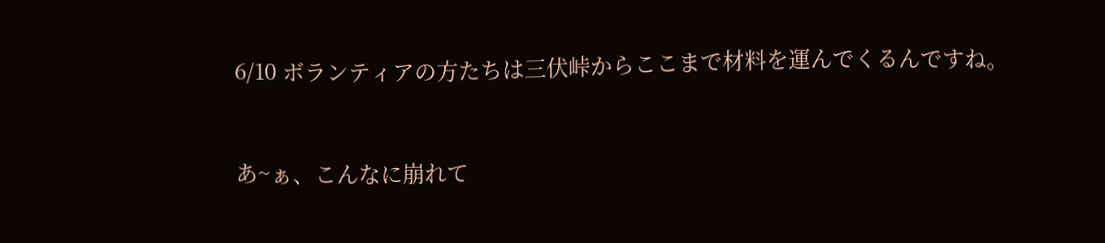6/10 ボランティアの方たちは三伏峠からここまで材料を運んでくるんですね。


あ~ぁ、こんなに崩れて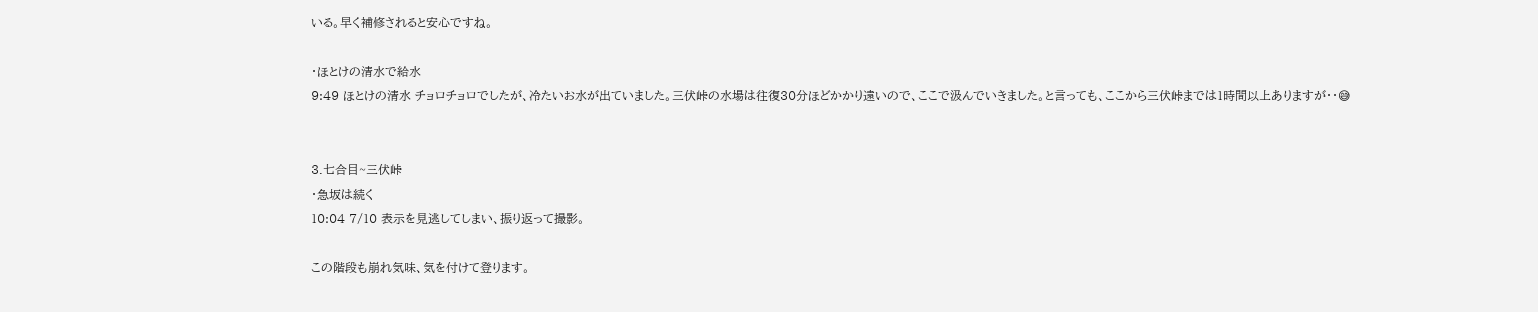いる。早く補修されると安心ですね。

・ほとけの清水で給水
9:49 ほとけの清水 チョロチョロでしたが、冷たいお水が出ていました。三伏峠の水場は往復30分ほどかかり遠いので、ここで汲んでいきました。と言っても、ここから三伏峠までは1時間以上ありますが・・😅


3.七合目~三伏峠
・急坂は続く
10:04 7/10 表示を見逃してしまい、振り返って撮影。

この階段も崩れ気味、気を付けて登ります。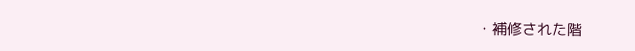・補修された階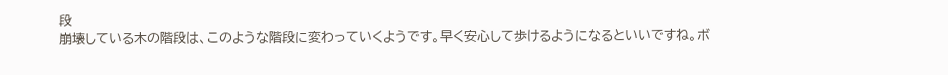段
崩壊している木の階段は、このような階段に変わっていくようです。早く安心して歩けるようになるといいですね。ボ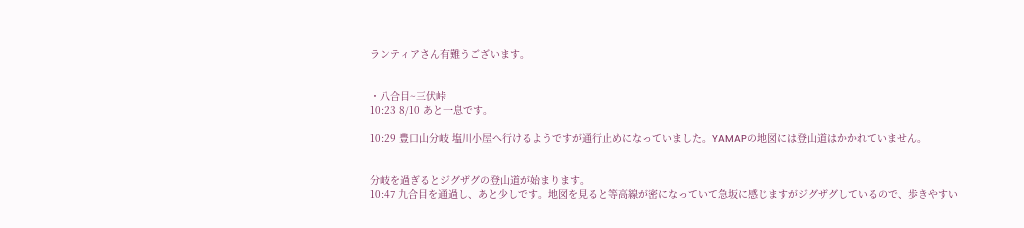ランティアさん有難うございます。


・八合目~三伏峠
10:23 8/10 あと一息です。

10:29 豊口山分岐 塩川小屋へ行けるようですが通行止めになっていました。YAMAPの地図には登山道はかかれていません。


分岐を過ぎるとジグザグの登山道が始まります。
10:47 九合目を通過し、あと少しです。地図を見ると等高線が密になっていて急坂に感じますがジグザグしているので、歩きやすい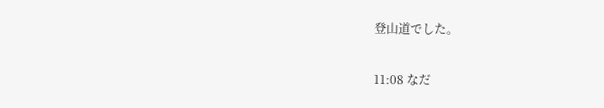登山道でした。

11:08 なだ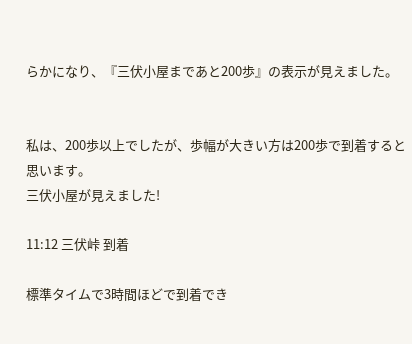らかになり、『三伏小屋まであと200歩』の表示が見えました。


私は、200歩以上でしたが、歩幅が大きい方は200歩で到着すると思います。
三伏小屋が見えました!

11:12 三伏峠 到着

標準タイムで3時間ほどで到着でき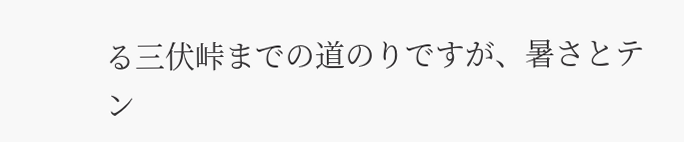る三伏峠までの道のりですが、暑さとテン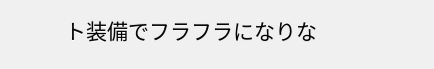ト装備でフラフラになりな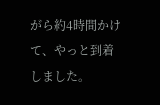がら約4時間かけて、やっと到着しました。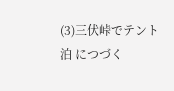(3)三伏峠でテント泊 につづく